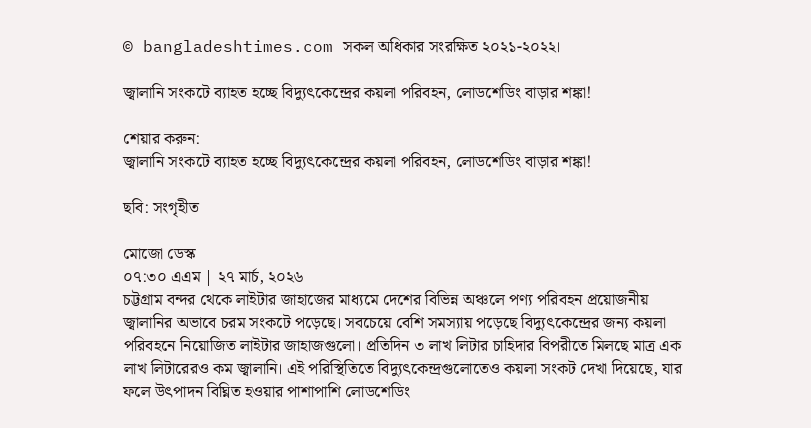© bangladeshtimes.com সকল অধিকার সংরক্ষিত ২০২১-২০২২।

জ্বালানি সংকটে ব্যাহত হচ্ছে বিদ্যুৎকেন্দ্রের কয়লা পরিবহন, লোডশেডিং বাড়ার শঙ্কা!

শেয়ার করুন:
জ্বালানি সংকটে ব্যাহত হচ্ছে বিদ্যুৎকেন্দ্রের কয়লা পরিবহন, লোডশেডিং বাড়ার শঙ্কা!

ছবি: সংগৃহীত

মোজো ডেস্ক
০৭:৩০ এএম | ২৭ মার্চ, ২০২৬
চট্টগ্রাম বন্দর থেকে লাইটার জাহাজের মাধ্যমে দেশের বিভিন্ন অঞ্চলে পণ্য পরিবহন প্রয়োজনীয় জ্বালানির অভাবে চরম সংকটে পড়েছে। সবচেয়ে বেশি সমস্যায় পড়েছে বিদ্যুৎকেন্দ্রের জন্য কয়লা পরিবহনে নিয়োজিত লাইটার জাহাজগুলো। প্রতিদিন ৩ লাখ লিটার চাহিদার বিপরীতে মিলছে মাত্র এক লাখ লিটারেরও কম জ্বালানি। এই পরিস্থিতিতে বিদ্যুৎকেন্দ্রগুলোতেও কয়লা সংকট দেখা দিয়েছে, যার ফলে উৎপাদন বিঘ্নিত হওয়ার পাশাপাশি লোডশেডিং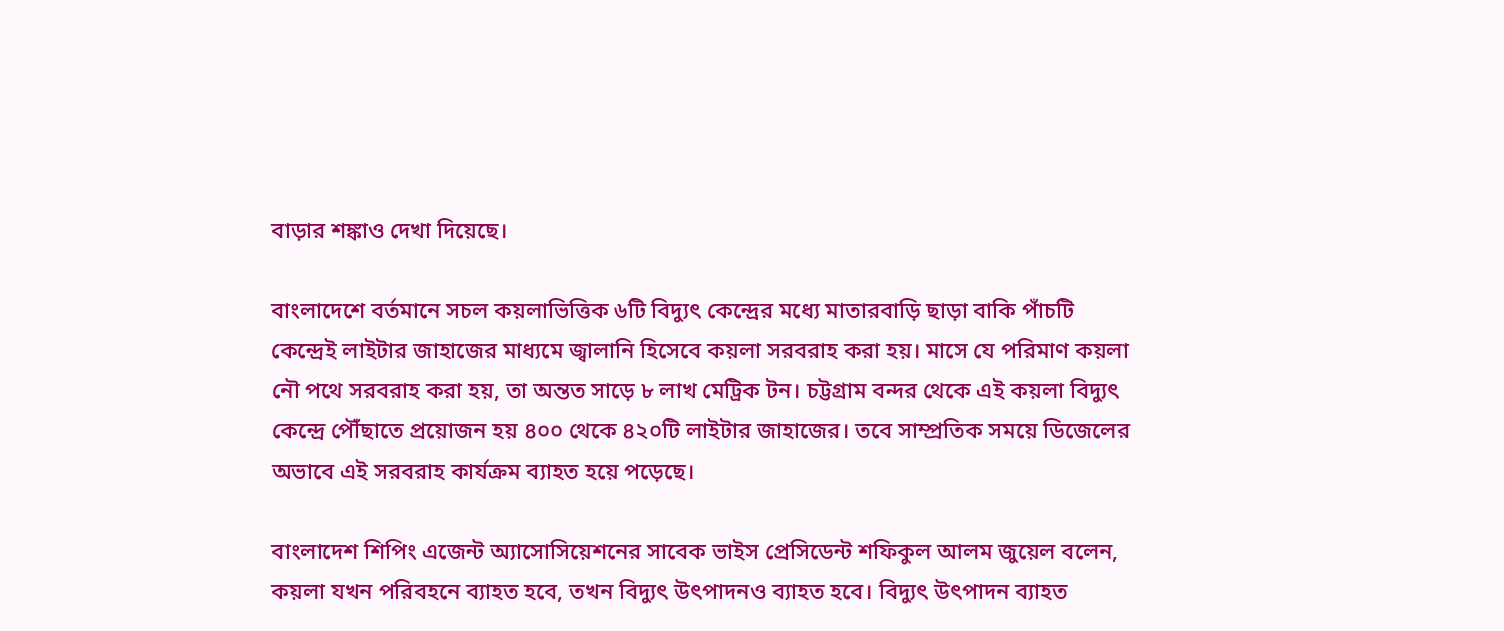বাড়ার শঙ্কাও দেখা দিয়েছে।

বাংলাদেশে বর্তমানে সচল কয়লাভিত্তিক ৬টি বিদ্যুৎ কেন্দ্রের মধ্যে মাতারবাড়ি ছাড়া বাকি পাঁচটি কেন্দ্রেই লাইটার জাহাজের মাধ্যমে জ্বালানি হিসেবে কয়লা সরবরাহ করা হয়। মাসে যে পরিমাণ কয়লা নৌ পথে সরবরাহ করা হয়, তা অন্তত সাড়ে ৮ লাখ মেট্রিক টন। চট্টগ্রাম বন্দর থেকে এই কয়লা বিদ্যুৎ কেন্দ্রে পৌঁছাতে প্রয়োজন হয় ৪০০ থেকে ৪২০টি লাইটার জাহাজের। তবে সাম্প্রতিক সময়ে ডিজেলের অভাবে এই সরবরাহ কার্যক্রম ব্যাহত হয়ে পড়েছে।

বাংলাদেশ শিপিং এজেন্ট অ্যাসোসিয়েশনের সাবেক ভাইস প্রেসিডেন্ট শফিকুল আলম জুয়েল বলেন, কয়লা যখন পরিবহনে ব্যাহত হবে, তখন বিদ্যুৎ উৎপাদনও ব্যাহত হবে। বিদ্যুৎ উৎপাদন ব্যাহত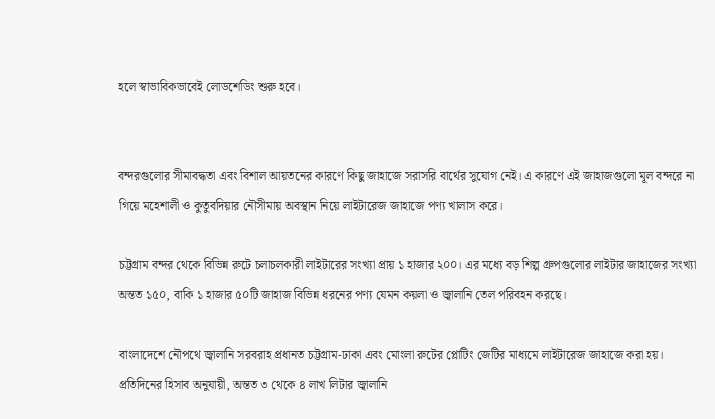হলে স্বাভাবিকভাবেই লোডশেডিং শুরু হবে।


বন্দরগুলোর সীমাবদ্ধতা এবং বিশাল আয়তনের কারণে কিছু জাহাজে সরাসরি বার্থের সুযোগ নেই। এ কারণে এই জাহাজগুলো মূল বন্দরে না গিয়ে মহেশালী ও কুতুবদিয়ার নৌসীমায় অবস্থান নিয়ে লাইটারেজ জাহাজে পণ্য খালাস করে।

চট্টগ্রাম বন্দর থেকে বিভিন্ন রুটে চলাচলকারী লাইটারের সংখ্যা প্রায় ১ হাজার ২০০। এর মধ্যে বড় শিল্প গ্রুপগুলোর লাইটার জাহাজের সংখ্যা অন্তত ১৫০, বাকি ১ হাজার ৫০টি জাহাজ বিভিন্ন ধরনের পণ্য যেমন কয়লা ও জ্বালানি তেল পরিবহন করছে।

বাংলাদেশে নৌপথে জ্বালানি সরবরাহ প্রধানত চট্টগ্রাম-ঢাকা এবং মোংলা রুটের প্লোটিং জেটির মাধ্যমে লাইটারেজ জাহাজে করা হয়। প্রতিদিনের হিসাব অনুযায়ী, অন্তত ৩ থেকে ৪ লাখ লিটার জ্বালানি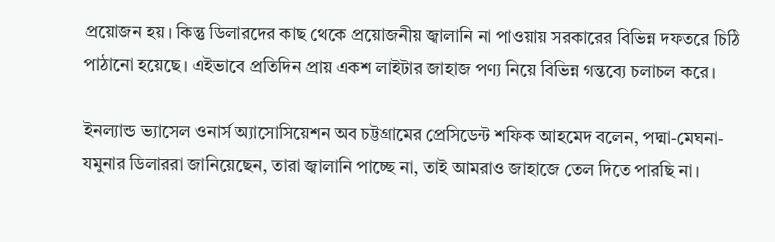প্রয়োজন হয়। কিন্তু ডিলারদের কাছ থেকে প্রয়োজনীয় জ্বালানি না পাওয়ায় সরকারের বিভিন্ন দফতরে চিঠি পাঠানো হয়েছে। এইভাবে প্রতিদিন প্রায় একশ লাইটার জাহাজ পণ্য নিয়ে বিভিন্ন গন্তব্যে চলাচল করে।

ইনল্যান্ড ভ্যাসেল ওনার্স অ্যাসোসিয়েশন অব চট্টগ্রামের প্রেসিডেন্ট শফিক আহমেদ বলেন, পদ্মা-মেঘনা-যমুনার ডিলাররা জানিয়েছেন, তারা জ্বালানি পাচ্ছে না, তাই আমরাও জাহাজে তেল দিতে পারছি না।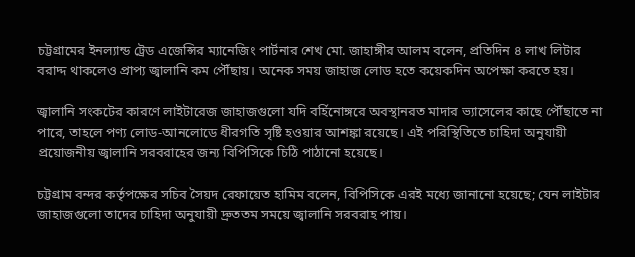চট্টগ্রামের ইনল্যান্ড ট্রেড এজেন্সির ম্যানেজিং পার্টনার শেখ মো. জাহাঙ্গীর আলম বলেন, প্রতিদিন ৪ লাখ লিটার বরাদ্দ থাকলেও প্রাপ্য জ্বালানি কম পৌঁছায়। অনেক সময় জাহাজ লোড হতে কয়েকদিন অপেক্ষা করতে হয়।

জ্বালানি সংকটের কারণে লাইটারেজ জাহাজগুলো যদি বর্হিনোঙ্গরে অবস্থানরত মাদার ভ্যাসেলের কাছে পৌঁছাতে না পারে, তাহলে পণ্য লোড-আনলোডে ধীরগতি সৃষ্টি হওয়ার আশঙ্কা রয়েছে। এই পরিস্থিতিতে চাহিদা অনুযায়ী প্রয়োজনীয় জ্বালানি সরবরাহের জন্য বিপিসিকে চিঠি পাঠানো হয়েছে।

চট্টগ্রাম বন্দর কর্তৃপক্ষের সচিব সৈয়দ রেফায়েত হামিম বলেন, বিপিসিকে এরই মধ্যে জানানো হয়েছে; যেন লাইটার জাহাজগুলো তাদের চাহিদা অনুযায়ী দ্রুততম সময়ে জ্বালানি সরবরাহ পায়।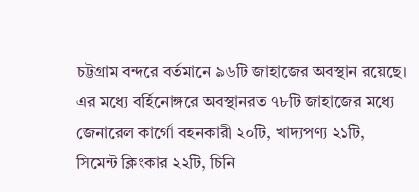চট্টগ্রাম বন্দরে বর্তমানে ৯৬টি জাহাজের অবস্থান রয়েছে। এর মধ্যে বর্হিনোঙ্গরে অবস্থানরত ৭৮টি জাহাজের মধ্যে জেনারেল কার্গো বহনকারী ২০টি, খাদ্যপণ্য ২১টি, সিমেন্ট ক্লিংকার ২২টি, চিনি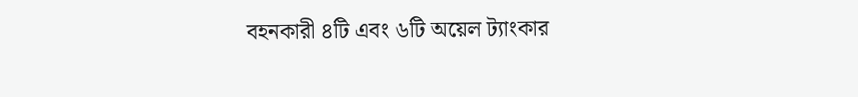বহনকারী ৪টি এবং ৬টি অয়েল ট্যাংকার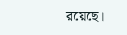রয়েছে।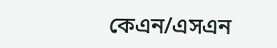কেএন/এসএন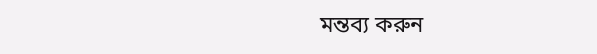মন্তব্য করুন